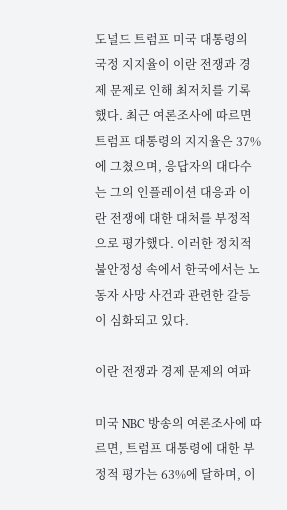도널드 트럼프 미국 대통령의 국정 지지율이 이란 전쟁과 경제 문제로 인해 최저치를 기록했다. 최근 여론조사에 따르면 트럼프 대통령의 지지율은 37%에 그쳤으며, 응답자의 대다수는 그의 인플레이션 대응과 이란 전쟁에 대한 대처를 부정적으로 평가했다. 이러한 정치적 불안정성 속에서 한국에서는 노동자 사망 사건과 관련한 갈등이 심화되고 있다.

이란 전쟁과 경제 문제의 여파

미국 NBC 방송의 여론조사에 따르면, 트럼프 대통령에 대한 부정적 평가는 63%에 달하며, 이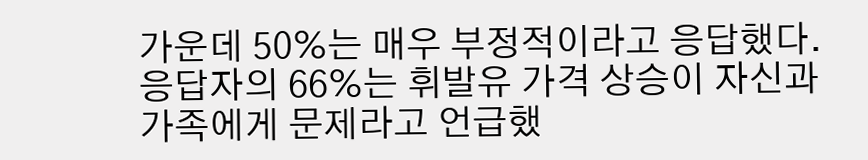가운데 50%는 매우 부정적이라고 응답했다. 응답자의 66%는 휘발유 가격 상승이 자신과 가족에게 문제라고 언급했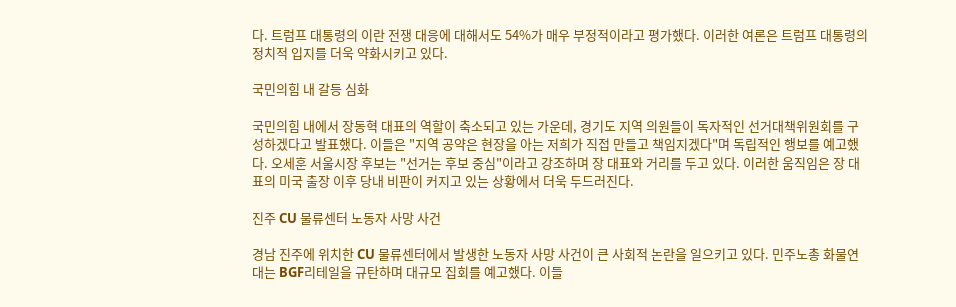다. 트럼프 대통령의 이란 전쟁 대응에 대해서도 54%가 매우 부정적이라고 평가했다. 이러한 여론은 트럼프 대통령의 정치적 입지를 더욱 약화시키고 있다.

국민의힘 내 갈등 심화

국민의힘 내에서 장동혁 대표의 역할이 축소되고 있는 가운데, 경기도 지역 의원들이 독자적인 선거대책위원회를 구성하겠다고 발표했다. 이들은 "지역 공약은 현장을 아는 저희가 직접 만들고 책임지겠다"며 독립적인 행보를 예고했다. 오세훈 서울시장 후보는 "선거는 후보 중심"이라고 강조하며 장 대표와 거리를 두고 있다. 이러한 움직임은 장 대표의 미국 출장 이후 당내 비판이 커지고 있는 상황에서 더욱 두드러진다.

진주 CU 물류센터 노동자 사망 사건

경남 진주에 위치한 CU 물류센터에서 발생한 노동자 사망 사건이 큰 사회적 논란을 일으키고 있다. 민주노총 화물연대는 BGF리테일을 규탄하며 대규모 집회를 예고했다. 이들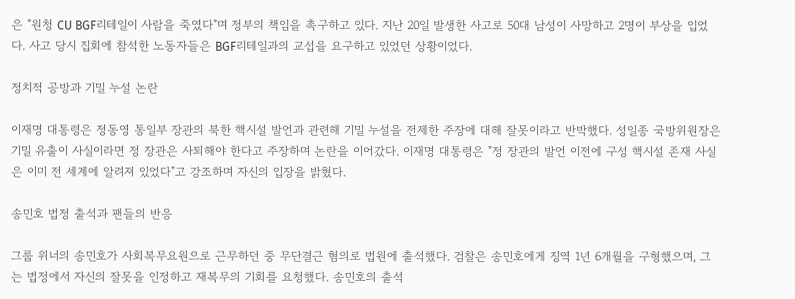은 "원청 CU BGF리테일이 사람을 죽였다"며 정부의 책임을 촉구하고 있다. 지난 20일 발생한 사고로 50대 남성이 사망하고 2명이 부상을 입었다. 사고 당시 집회에 참석한 노동자들은 BGF리테일과의 교섭을 요구하고 있었던 상황이었다.

정치적 공방과 기밀 누설 논란

이재명 대통령은 정동영 통일부 장관의 북한 핵시설 발언과 관련해 기밀 누설을 전제한 주장에 대해 잘못이라고 반박했다. 성일종 국방위원장은 기밀 유출이 사실이라면 정 장관은 사퇴해야 한다고 주장하며 논란을 이어갔다. 이재명 대통령은 "정 장관의 발언 이전에 구성 핵시설 존재 사실은 이미 전 세계에 알려져 있었다"고 강조하며 자신의 입장을 밝혔다.

송민호 법정 출석과 팬들의 반응

그룹 위너의 송민호가 사회복무요원으로 근무하던 중 무단결근 혐의로 법원에 출석했다. 검찰은 송민호에게 징역 1년 6개월을 구형했으며, 그는 법정에서 자신의 잘못을 인정하고 재복무의 기회를 요청했다. 송민호의 출석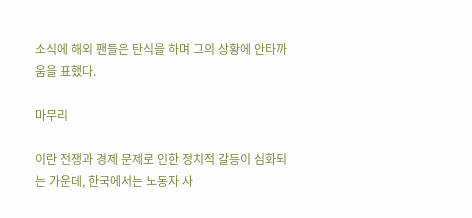소식에 해외 팬들은 탄식을 하며 그의 상황에 안타까움을 표했다.

마무리

이란 전쟁과 경제 문제로 인한 정치적 갈등이 심화되는 가운데, 한국에서는 노동자 사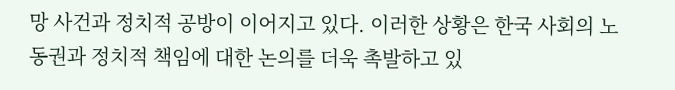망 사건과 정치적 공방이 이어지고 있다. 이러한 상황은 한국 사회의 노동권과 정치적 책임에 대한 논의를 더욱 촉발하고 있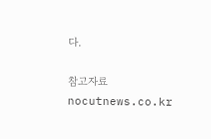다.

참고자료
nocutnews.co.kr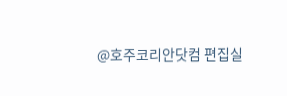@호주코리안닷컴 편집실